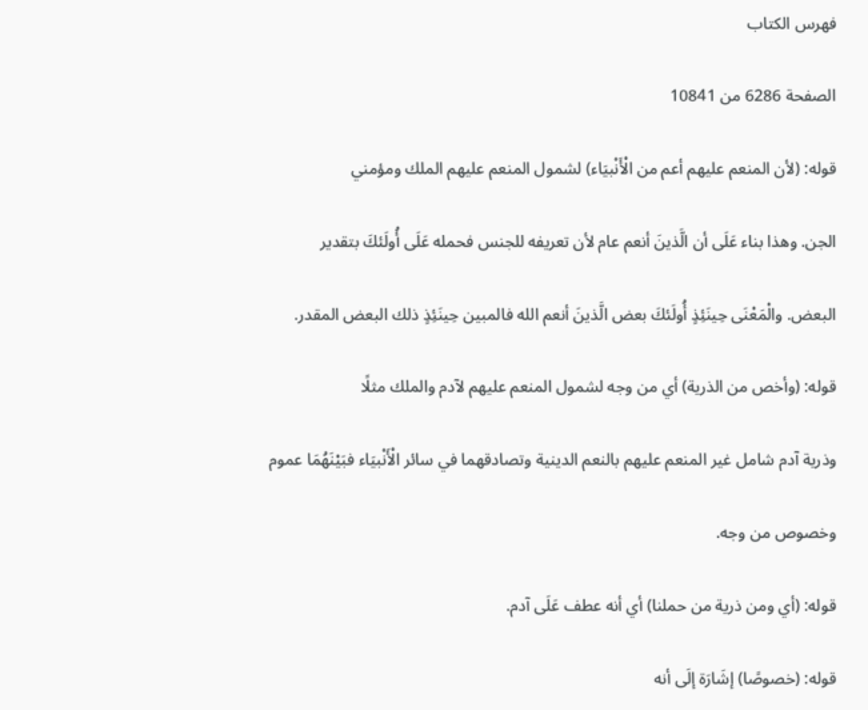فهرس الكتاب

الصفحة 6286 من 10841

قوله: (لأن المنعم عليهم أعم من الْأَنْبيَاء) لشمول المنعم عليهم الملك ومؤمني

الجن. وهذا بناء عَلَى أن الَّذينَ أنعم عام لأن تعريفه للجنس فحمله عَلَى أُولَئكَ بتقدير

البعض. والْمَعْنَى حِينَئِذٍ أُولَئكَ بعض الَّذينَ أنعم الله فالمبين حِينَئِذٍ ذلك البعض المقدر.

قوله: (وأخص من الذرية) أي من وجه لشمول المنعم عليهم لآدم والملك مثلًا

وذرية آدم شامل غير المنعم عليهم بالنعم الدينية وتصادقهما في سائر الْأَنْبيَاء فبَيْنَهُمَا عموم

وخصوص من وجه.

قوله: (أي ومن ذرية من حملنا) أي أنه عطف عَلَى آدم.

قوله: (خصوصًا) إشَارَة إلَى أنه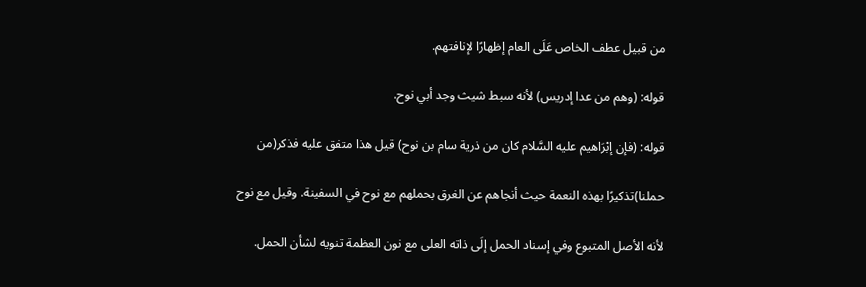من قبيل عطف الخاص عَلَى العام إظهارًا لإنافتهم.

قوله: (وهم من عدا إدريس) لأنه سبط شيث وجد أبي نوح.

قوله: (فإن إبْرَاهيم عليه السَّلام كان من ذرية سام بن نوح) قيل هذا متفق عليه فذكر(من

حملنا)تذكيرًا بهذه النعمة حيث أنجاهم عن الغرق بحملهم مع نوح في السفينة. وقيل مع نوح

لأنه الأصل المتبوع وفي إسناد الحمل إلَى ذاته العلى مع نون العظمة تنويه لشأن الحمل.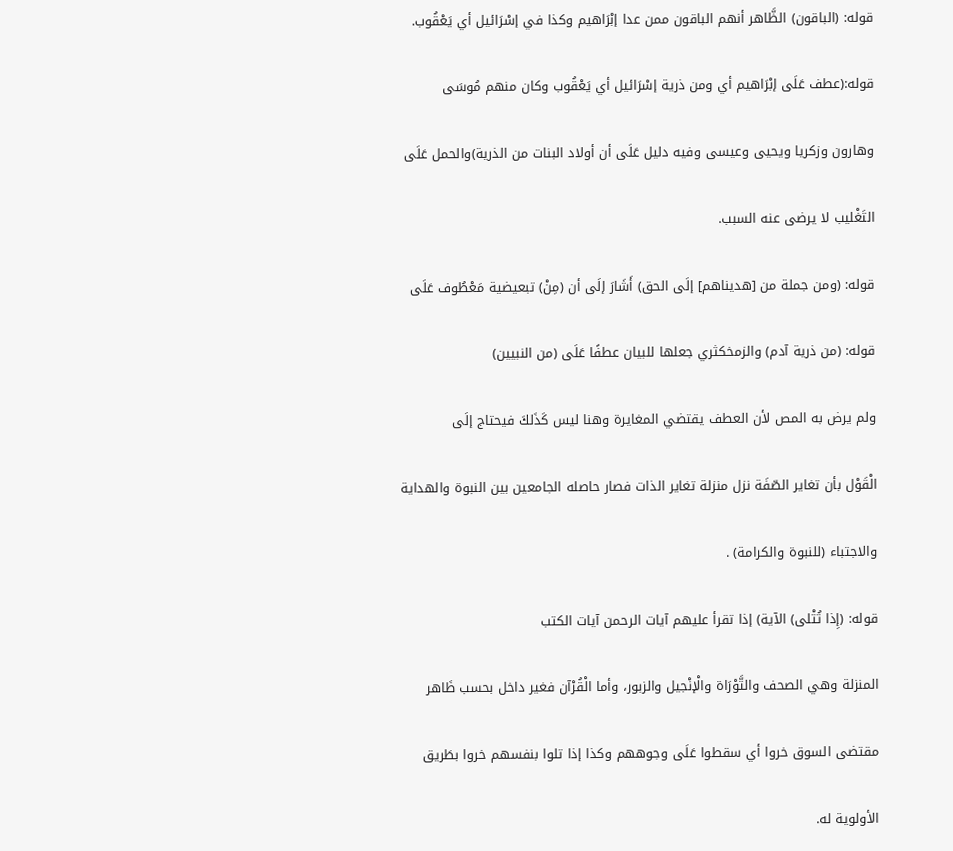قوله: (الباقون) الظَّاهر أنهم الباقون ممن عدا إبْرَاهيم وكذا في إسْرَائيل أي يَعْقُوب.

قوله:(عطف عَلَى إبْرَاهيم أي ومن ذرية إسْرَائيل أي يَعْقُوب وكان منهم مُوسَى

وهارون وزكريا ويحيى وعيسى وفيه دليل عَلَى أن أولاد البنات من الذرية)والحمل عَلَى

التَغْليب لا يرضى عنه السبب.

قوله: (ومن جملة من [هديناهم] إلَى الحق) أَشَارَ إلَى أن (مِنْ) تبعيضية مَعْطُوف عَلَى

قوله: (من ذرية آدم) والزمخكثري جعلها للبيان عطفًا عَلَى (من النبيين)

ولم يرض به المص لأن العطف يقتضي المغايرة وهنا ليس كَذَلكَ فيحتاج إلَى

الْقَوْل بأن تغاير الصّفَة نزل منزلة تغاير الذات فصار حاصله الجامعين بين النبوة والهداية

والاجتباء (للنبوة والكرامة) .

قوله: (إِذا تُتْلى) الآية) إذا تقرأ عليهم آيات الرحمن آيات الكتب

المنزلة وهي الصحف والتَّوْرَاة والْإنْجيل والزبور، وأما الْقُرْآن فغير داخل بحسب ظَاهر

مقتضى السوق خروا أي سقطوا عَلَى وجوههم وكذا إذا تلوا بنفسهم خروا بطَريق

الأولوية له.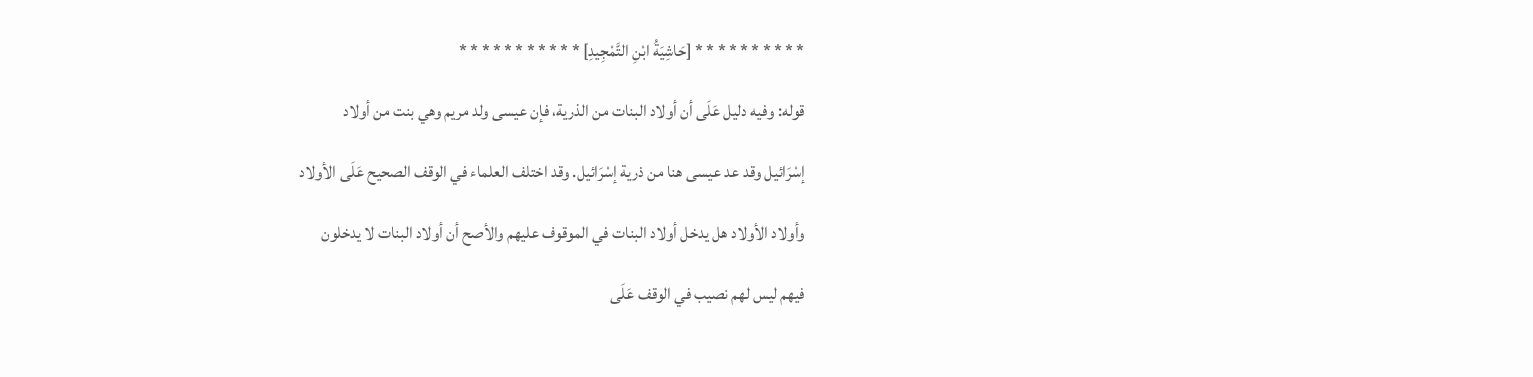* * * * * * * * * * [حَاشِيَةُ ابْنِ التَّمْجِيدِ] * * * * * * * * * * *

قوله: وفيه دليل عَلَى أن أولاد البنات من الذرية، فإن عيسى ولد مريم وهي بنت من أولاد

إسْرَائيل وقد عد عيسى هنا من ذرية إسْرَائيل. وقد اختلف العلماء في الوقف الصحيح عَلَى الأولاد

وأولاد الأولاد هل يدخل أولاد البنات في الموقوف عليهم والأصح أن أولاد البنات لا يدخلون

فيهم ليس لهم نصيب في الوقف عَلَى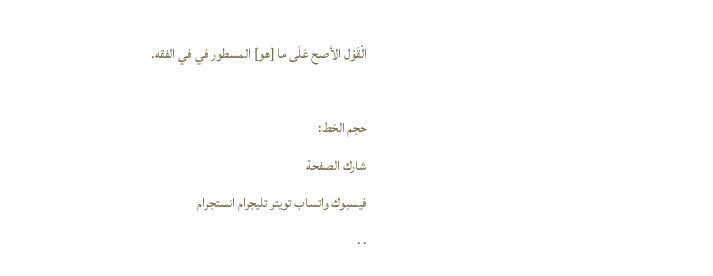الْقَوْل الأصح عَلَى ما [هو] المسطور في في الفقه.

حجم الخط:
شارك الصفحة
فيسبوك واتساب تويتر تليجرام انستجرام
. .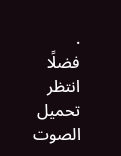.
فضلًا انتظر تحميل الصوت